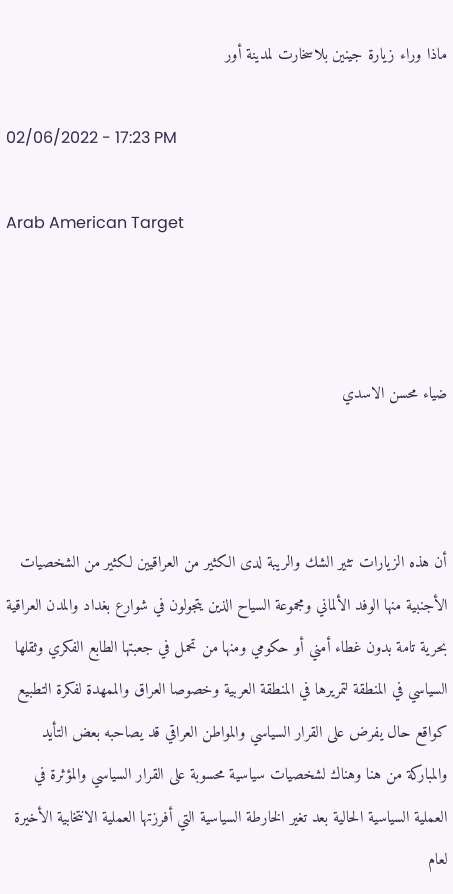ماذا وراء زيارة جينين بلاسخارت لمدينة أور

02/06/2022 - 17:23 PM

Arab American Target



ضياء محسن الاسدي



أن هذه الزيارات تثير الشك والريبة لدى الكثير من العراقيين لكثير من الشخصيات الأجنبية منها الوفد الألماني ومجموعة السياح الذين يتجولون في شوارع بغداد والمدن العراقية بحرية تامة بدون غطاء أمني أو حكومي ومنها من تحمل في جعبتها الطابع الفكري وثقلها السياسي في المنطقة لتمريرها في المنطقة العربية وخصوصا العراق والممهدة لفكرة التطبيع كواقع حال يفرض على القرار السياسي والمواطن العراقي قد يصاحبه بعض التأيد والمباركة من هنا وهناك لشخصيات سياسية محسوبة على القرار السياسي والمؤثرة في العملية السياسية الحالية بعد تغير الخارطة السياسية التي أفرزتها العملية الانتخابية الأخيرة لعام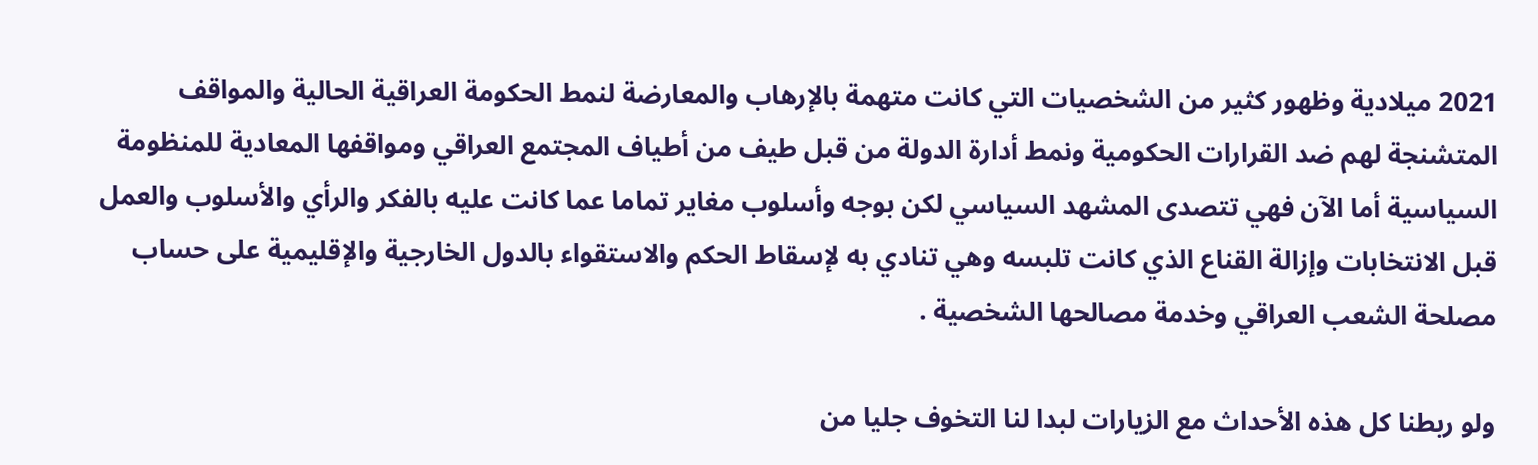2021 ميلادية وظهور كثير من الشخصيات التي كانت متهمة بالإرهاب والمعارضة لنمط الحكومة العراقية الحالية والمواقف المتشنجة لهم ضد القرارات الحكومية ونمط أدارة الدولة من قبل طيف من أطياف المجتمع العراقي ومواقفها المعادية للمنظومة السياسية أما الآن فهي تتصدى المشهد السياسي لكن بوجه وأسلوب مغاير تماما عما كانت عليه بالفكر والرأي والأسلوب والعمل قبل الانتخابات وإزالة القناع الذي كانت تلبسه وهي تنادي به لإسقاط الحكم والاستقواء بالدول الخارجية والإقليمية على حساب مصلحة الشعب العراقي وخدمة مصالحها الشخصية .

ولو ربطنا كل هذه الأحداث مع الزيارات لبدا لنا التخوف جليا من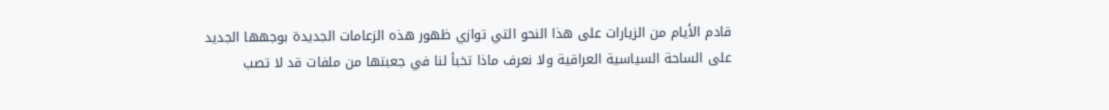قادم الأيام من الزيارات على هذا النحو التي توازي ظهور هذه الزعامات الجديدة بوجهها الجديد على الساحة السياسية العراقية ولا نعرف ماذا تخبأ لنا في جعبتها من ملفات قد لا تصب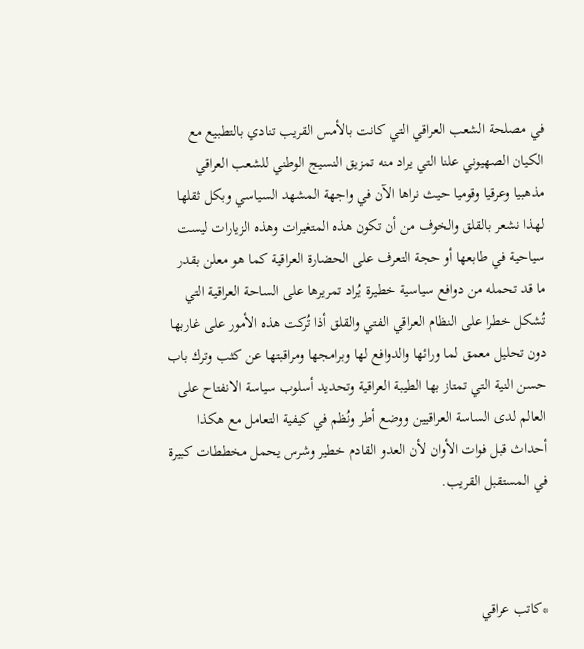في مصلحة الشعب العراقي التي كانت بالأمس القريب تنادي بالتطبيع مع الكيان الصهيوني علنا التي يراد منه تمزيق النسيج الوطني للشعب العراقي مذهبيا وعرقيا وقوميا حيث نراها الآن في واجهة المشهد السياسي وبكل ثقلها لهذا نشعر بالقلق والخوف من أن تكون هذه المتغيرات وهذه الزيارات ليست سياحية في طابعها أو حجة التعرف على الحضارة العراقية كما هو معلن بقدر ما قد تحمله من دوافع سياسية خطيرة يُراد تمريرها على الساحة العراقية التي تُشكل خطرا على النظام العراقي الفتي والقلق أذا تُركت هذه الأمور على غاربها دون تحليل معمق لما ورائها والدوافع لها وبرامجها ومراقبتها عن كثب وترك باب حسن النية التي تمتاز بها الطيبة العراقية وتحديد أسلوب سياسة الانفتاح على العالم لدى الساسة العراقيين ووضع أطر ونُظم في كيفية التعامل مع هكذا أحداث قبل فوات الأوان لأن العدو القادم خطير وشرس يحمل مخططات كبيرة في المستقبل القريب.



*كاتب عراقي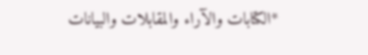*الكتابات والآراء والمقابلات والبيانات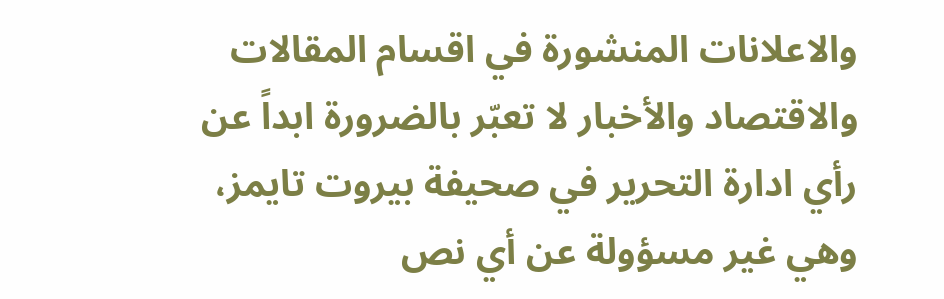والاعلانات المنشورة في اقسام المقالات والاقتصاد والأخبار لا تعبّر بالضرورة ابداً عن رأي ادارة التحرير في صحيفة بيروت تايمز، وهي غير مسؤولة عن أي نص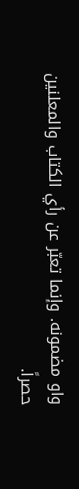واو مضمونه. وإنما تعبّر عن رأي الكتاب والمعلنين حصراً.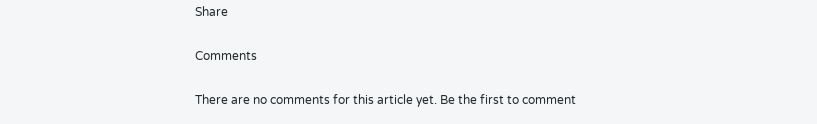Share

Comments

There are no comments for this article yet. Be the first to comment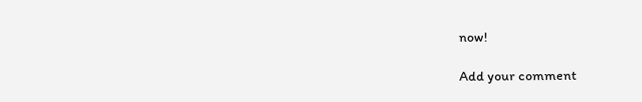now!

Add your comment